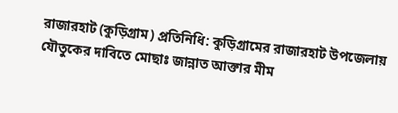রাজারহাট (কুড়িগ্রাম) প্রতিনিধি: কুড়িগ্রামের রাজারহাট উপজেলায় যৌতুকের দাবিতে মোছাঃ জান্নাত আক্তার মীম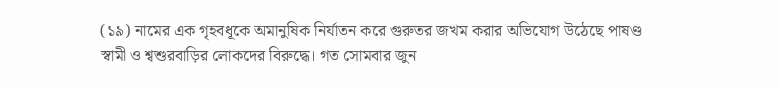(১৯) নামের এক গৃহবধূকে অমানুষিক নির্যাতন করে গুরুতর জখম করার অভিযোগ উঠেছে পাষণ্ড স্বামী ও শ্বশুরবাড়ির লোকদের বিরুদ্ধে। গত সোমবার জুন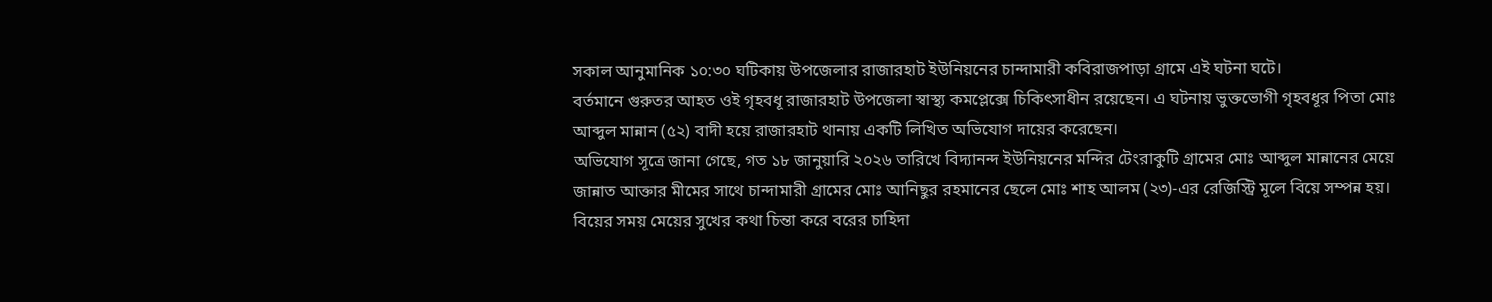সকাল আনুমানিক ১০:৩০ ঘটিকায় উপজেলার রাজারহাট ইউনিয়নের চান্দামারী কবিরাজপাড়া গ্রামে এই ঘটনা ঘটে।
বর্তমানে গুরুতর আহত ওই গৃহবধূ রাজারহাট উপজেলা স্বাস্থ্য কমপ্লেক্সে চিকিৎসাধীন রয়েছেন। এ ঘটনায় ভুক্তভোগী গৃহবধূর পিতা মোঃ আব্দুল মান্নান (৫২) বাদী হয়ে রাজারহাট থানায় একটি লিখিত অভিযোগ দায়ের করেছেন।
অভিযোগ সূত্রে জানা গেছে, গত ১৮ জানুয়ারি ২০২৬ তারিখে বিদ্যানন্দ ইউনিয়নের মন্দির টেংরাকুটি গ্রামের মোঃ আব্দুল মান্নানের মেয়ে জান্নাত আক্তার মীমের সাথে চান্দামারী গ্রামের মোঃ আনিছুর রহমানের ছেলে মোঃ শাহ আলম (২৩)-এর রেজিস্ট্রি মূলে বিয়ে সম্পন্ন হয়। বিয়ের সময় মেয়ের সুখের কথা চিন্তা করে বরের চাহিদা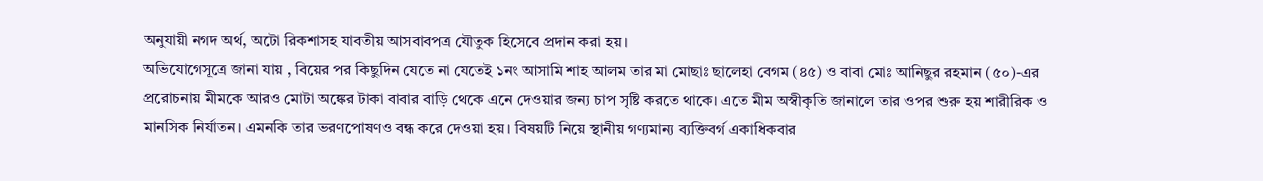অনুযায়ী নগদ অর্থ, অটো রিকশাসহ যাবতীয় আসবাবপত্র যৌতুক হিসেবে প্রদান করা হয়।
অভিযোগেসূত্রে জানা যায় , বিয়ের পর কিছুদিন যেতে না যেতেই ১নং আসামি শাহ আলম তার মা মোছাঃ ছালেহা বেগম (৪৫) ও বাবা মোঃ আনিছুর রহমান (৫০)-এর প্ররোচনায় মীমকে আরও মোটা অঙ্কের টাকা বাবার বাড়ি থেকে এনে দেওয়ার জন্য চাপ সৃষ্টি করতে থাকে। এতে মীম অস্বীকৃতি জানালে তার ওপর শুরু হয় শারীরিক ও মানসিক নির্যাতন। এমনকি তার ভরণপোষণও বন্ধ করে দেওয়া হয়। বিষয়টি নিয়ে স্থানীয় গণ্যমান্য ব্যক্তিবর্গ একাধিকবার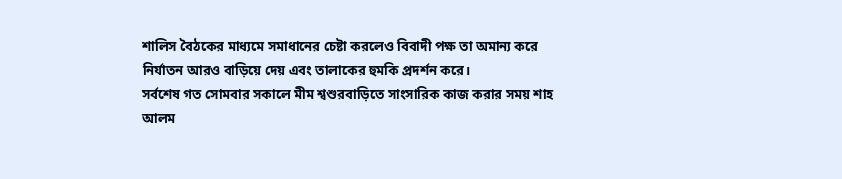শালিস বৈঠকের মাধ্যমে সমাধানের চেষ্টা করলেও বিবাদী পক্ষ তা অমান্য করে নির্যাতন আরও বাড়িয়ে দেয় এবং তালাকের হুমকি প্রদর্শন করে।
সর্বশেষ গত সোমবার সকালে মীম শ্বশুরবাড়িতে সাংসারিক কাজ করার সময় শাহ আলম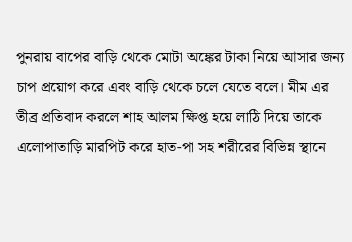পুনরায় বাপের বাড়ি থেকে মোটা অঙ্কের টাকা নিয়ে আসার জন্য চাপ প্রয়োগ করে এবং বাড়ি থেকে চলে যেতে বলে। মীম এর তীব্র প্রতিবাদ করলে শাহ আলম ক্ষিপ্ত হয়ে লাঠি দিয়ে তাকে এলোপাতাড়ি মারপিট করে হাত-পা সহ শরীরের বিভিন্ন স্থানে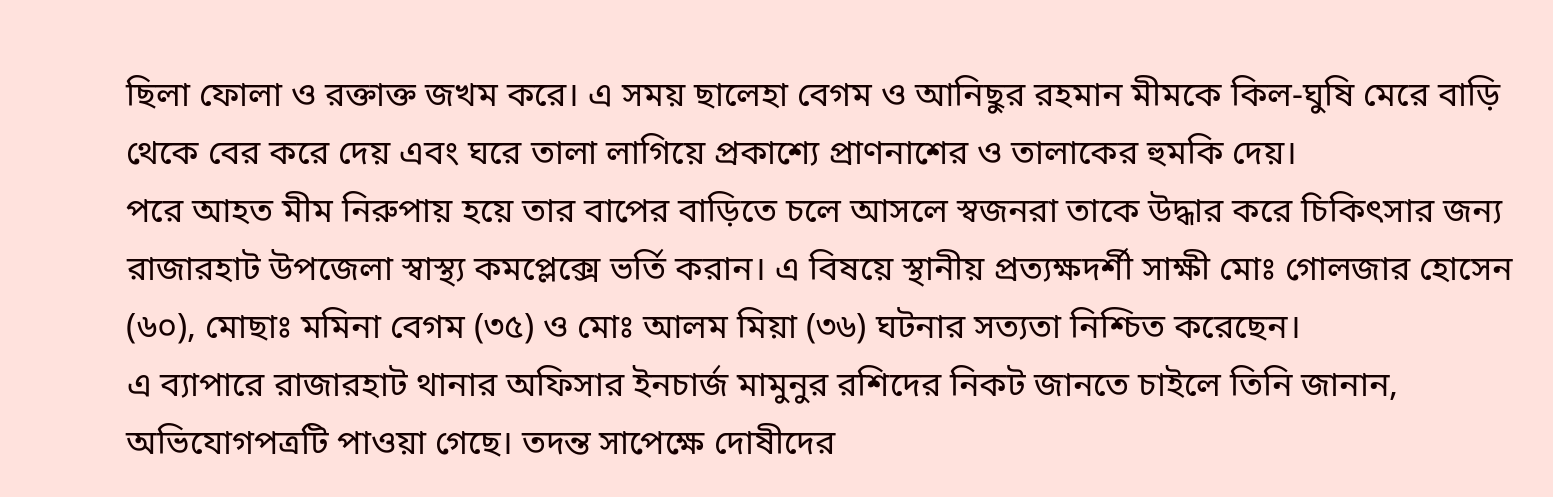ছিলা ফোলা ও রক্তাক্ত জখম করে। এ সময় ছালেহা বেগম ও আনিছুর রহমান মীমকে কিল-ঘুষি মেরে বাড়ি থেকে বের করে দেয় এবং ঘরে তালা লাগিয়ে প্রকাশ্যে প্রাণনাশের ও তালাকের হুমকি দেয়।
পরে আহত মীম নিরুপায় হয়ে তার বাপের বাড়িতে চলে আসলে স্বজনরা তাকে উদ্ধার করে চিকিৎসার জন্য রাজারহাট উপজেলা স্বাস্থ্য কমপ্লেক্সে ভর্তি করান। এ বিষয়ে স্থানীয় প্রত্যক্ষদর্শী সাক্ষী মোঃ গোলজার হোসেন (৬০), মোছাঃ মমিনা বেগম (৩৫) ও মোঃ আলম মিয়া (৩৬) ঘটনার সত্যতা নিশ্চিত করেছেন।
এ ব্যাপারে রাজারহাট থানার অফিসার ইনচার্জ মামুনুর রশিদের নিকট জানতে চাইলে তিনি জানান, অভিযোগপত্রটি পাওয়া গেছে। তদন্ত সাপেক্ষে দোষীদের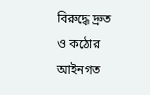বিরুদ্ধে দ্রুত ও কঠোর আইনগত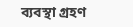ব্যবস্থা গ্রহণ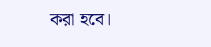করা হবে।